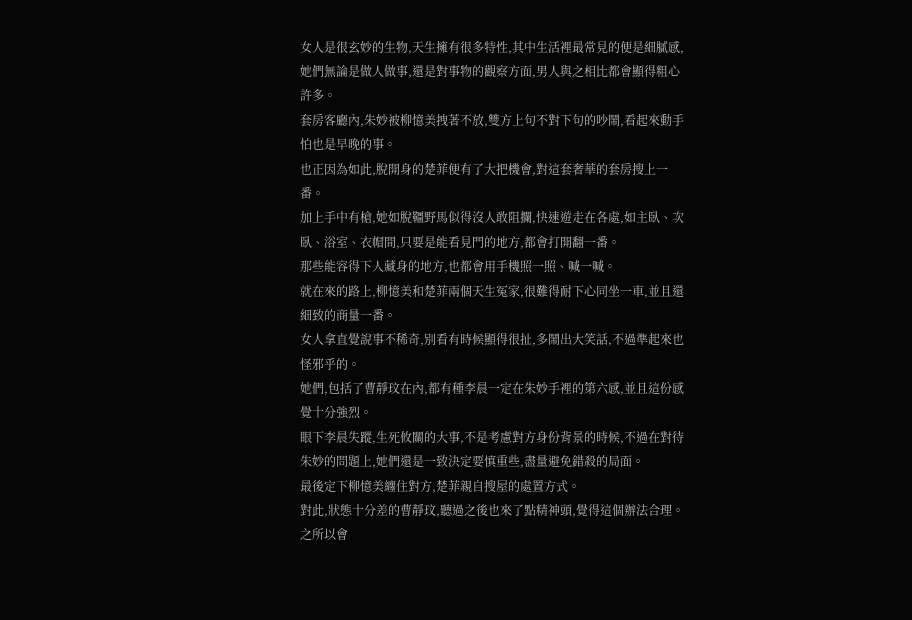女人是很玄妙的生物,天生擁有很多特性,其中生活裡最常見的便是細膩感,她們無論是做人做事,還是對事物的觀察方面,男人與之相比都會顯得粗心許多。
套房客廳內,朱妙被柳憶美拽著不放,雙方上句不對下句的吵鬧,看起來動手怕也是早晚的事。
也正因為如此,脫開身的楚菲便有了大把機會,對這套奢華的套房搜上一番。
加上手中有槍,她如脫韁野馬似得沒人敢阻攔,快速遊走在各處,如主臥、次臥、浴室、衣帽間,只要是能看見門的地方,都會打開翻一番。
那些能容得下人藏身的地方,也都會用手機照一照、喊一喊。
就在來的路上,柳憶美和楚菲兩個天生冤家,很難得耐下心同坐一車,並且還細致的商量一番。
女人拿直覺說事不稀奇,別看有時候顯得很扯,多鬧出大笑話,不過準起來也怪邪乎的。
她們,包括了曹靜玟在內,都有種李晨一定在朱妙手裡的第六感,並且這份感覺十分強烈。
眼下李晨失蹤,生死攸關的大事,不是考慮對方身份背景的時候,不過在對待朱妙的問題上,她們還是一致決定要慎重些,盡量避免錯殺的局面。
最後定下柳憶美纏住對方,楚菲親自搜屋的處置方式。
對此,狀態十分差的曹靜玟,聽過之後也來了點精神頭,覺得這個辦法合理。
之所以會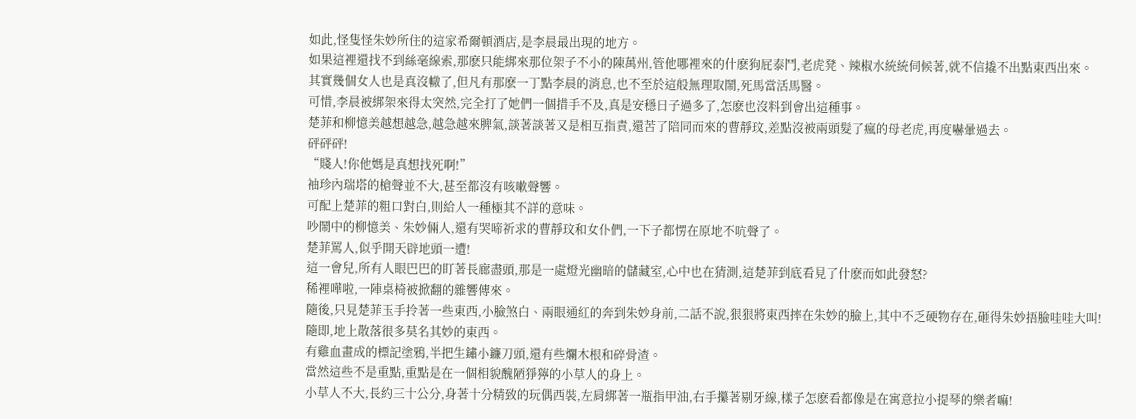如此,怪隻怪朱妙所住的這家希爾頓酒店,是李晨最出現的地方。
如果這裡還找不到絲毫線索,那麽只能綁來那位架子不小的陳萬州,管他哪裡來的什麽狗屁泰鬥,老虎凳、辣椒水統統伺候著,就不信撬不出點東西出來。
其實幾個女人也是真沒轍了,但凡有那麽一丁點李晨的消息,也不至於這般無理取鬧,死馬當活馬醫。
可惜,李晨被綁架來得太突然,完全打了她們一個措手不及,真是安穩日子過多了,怎麽也沒料到會出這種事。
楚菲和柳憶美越想越急,越急越來脾氣,談著談著又是相互指責,還苦了陪同而來的曹靜玟,差點沒被兩頭髮了瘋的母老虎,再度嚇暈過去。
砰砰砰!
“賤人!你他媽是真想找死啊!”
袖珍內瑞塔的槍聲並不大,甚至都沒有咳嗽聲響。
可配上楚菲的粗口對白,則給人一種極其不詳的意味。
吵鬧中的柳憶美、朱妙倆人,還有哭啼祈求的曹靜玟和女仆們,一下子都愣在原地不吭聲了。
楚菲罵人,似乎開天辟地頭一遭!
這一會兒,所有人眼巴巴的盯著長廊盡頭,那是一處燈光幽暗的儲藏室,心中也在猜測,這楚菲到底看見了什麽而如此發怒?
稀裡嘩啦,一陣桌椅被掀翻的雜響傳來。
隨後,只見楚菲玉手拎著一些東西,小臉煞白、兩眼通紅的奔到朱妙身前,二話不說,狠狠將東西摔在朱妙的臉上,其中不乏硬物存在,砸得朱妙捂臉哇哇大叫!
隨即,地上散落很多莫名其妙的東西。
有雞血畫成的標記塗鴉,半把生鏽小鐮刀頭,還有些爛木根和碎骨渣。
當然這些不是重點,重點是在一個相貌醜陋猙獰的小草人的身上。
小草人不大,長約三十公分,身著十分精致的玩偶西裝,左肩綁著一瓶指甲油,右手攥著剔牙線,樣子怎麽看都像是在寓意拉小提琴的樂者嘛!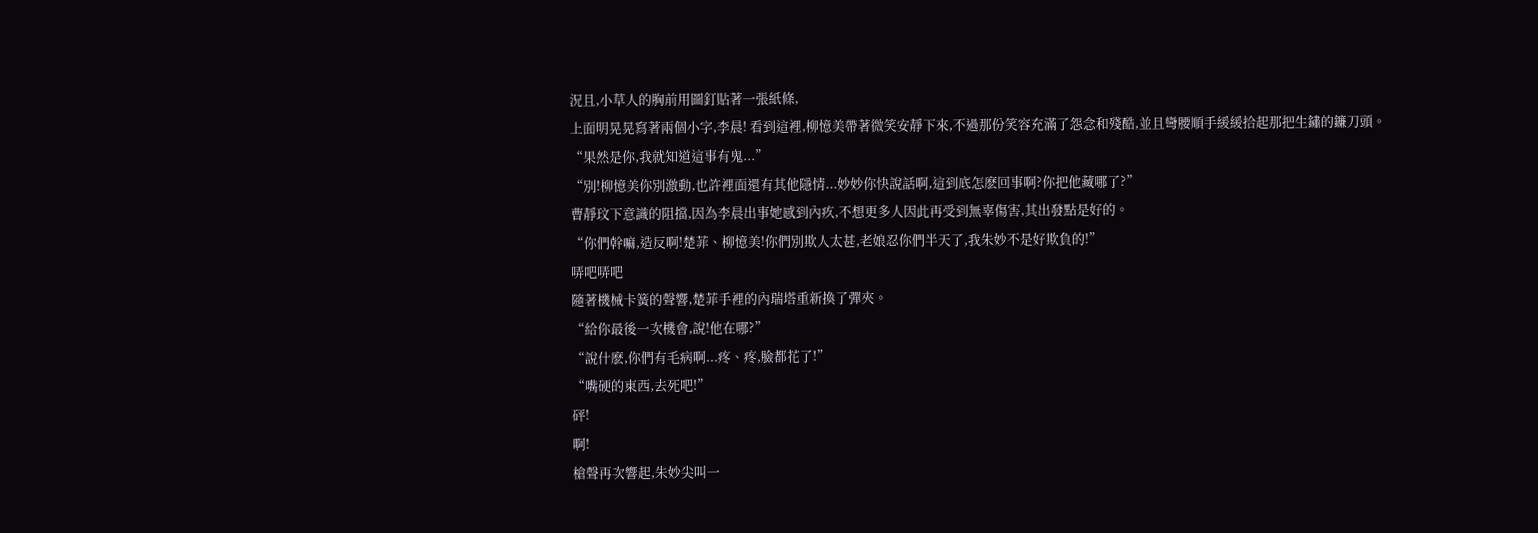況且,小草人的胸前用圖釘貼著一張紙條,
上面明晃晃寫著兩個小字,李晨! 看到這裡,柳憶美帶著微笑安靜下來,不過那份笑容充滿了怨念和殘酷,並且彎腰順手緩緩拾起那把生鏽的鐮刀頭。
“果然是你,我就知道這事有鬼...”
“別!柳憶美你別激動,也許裡面還有其他隱情...妙妙你快說話啊,這到底怎麽回事啊?你把他藏哪了?”
曹靜玟下意識的阻擋,因為李晨出事她感到內疚,不想更多人因此再受到無辜傷害,其出發點是好的。
“你們幹嘛,造反啊!楚菲、柳憶美!你們別欺人太甚,老娘忍你們半天了,我朱妙不是好欺負的!”
哢吧哢吧
隨著機械卡簧的聲響,楚菲手裡的內瑞塔重新換了彈夾。
“給你最後一次機會,說!他在哪?”
“說什麽,你們有毛病啊...疼、疼,臉都花了!”
“嘴硬的東西,去死吧!”
砰!
啊!
槍聲再次響起,朱妙尖叫一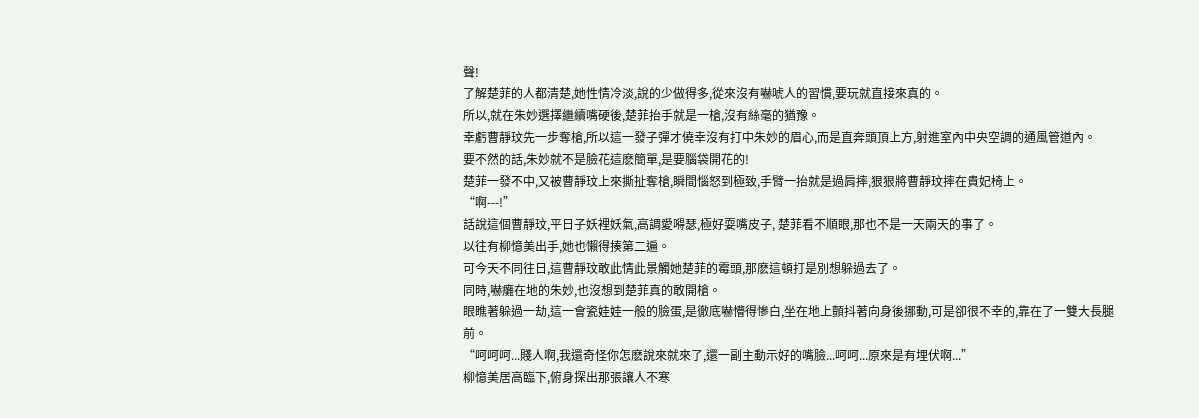聲!
了解楚菲的人都清楚,她性情冷淡,說的少做得多,從來沒有嚇唬人的習慣,要玩就直接來真的。
所以,就在朱妙選擇繼續嘴硬後,楚菲抬手就是一槍,沒有絲毫的猶豫。
幸虧曹靜玟先一步奪槍,所以這一發子彈才僥幸沒有打中朱妙的眉心,而是直奔頭頂上方,射進室內中央空調的通風管道內。
要不然的話,朱妙就不是臉花這麽簡單,是要腦袋開花的!
楚菲一發不中,又被曹靜玟上來撕扯奪槍,瞬間惱怒到極致,手臂一抬就是過肩摔,狠狠將曹靜玟摔在貴妃椅上。
“啊---!”
話說這個曹靜玟,平日子妖裡妖氣,高調愛嘚瑟,極好耍嘴皮子, 楚菲看不順眼,那也不是一天兩天的事了。
以往有柳憶美出手,她也懶得揍第二遍。
可今天不同往日,這曹靜玟敢此情此景觸她楚菲的霉頭,那麽這頓打是別想躲過去了。
同時,嚇癱在地的朱妙,也沒想到楚菲真的敢開槍。
眼瞧著躲過一劫,這一會瓷娃娃一般的臉蛋,是徹底嚇懵得慘白,坐在地上顫抖著向身後挪動,可是卻很不幸的,靠在了一雙大長腿前。
“呵呵呵...賤人啊,我還奇怪你怎麽說來就來了,還一副主動示好的嘴臉...呵呵...原來是有埋伏啊...”
柳憶美居高臨下,俯身探出那張讓人不寒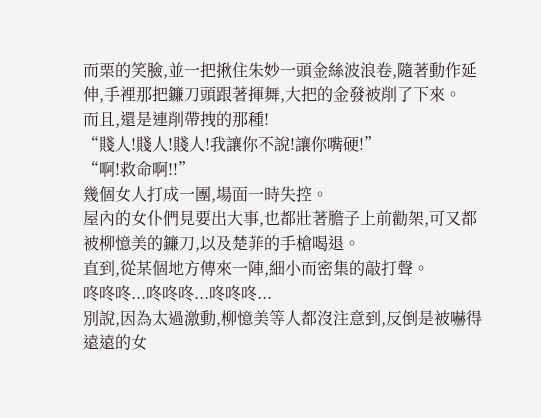而栗的笑臉,並一把揪住朱妙一頭金絲波浪卷,隨著動作延伸,手裡那把鐮刀頭跟著揮舞,大把的金發被削了下來。
而且,還是連削帶拽的那種!
“賤人!賤人!賤人!我讓你不說!讓你嘴硬!”
“啊!救命啊!!”
幾個女人打成一團,場面一時失控。
屋內的女仆們見要出大事,也都壯著膽子上前勸架,可又都被柳憶美的鐮刀,以及楚菲的手槍喝退。
直到,從某個地方傳來一陣,細小而密集的敲打聲。
咚咚咚...咚咚咚...咚咚咚...
別說,因為太過激動,柳憶美等人都沒注意到,反倒是被嚇得遠遠的女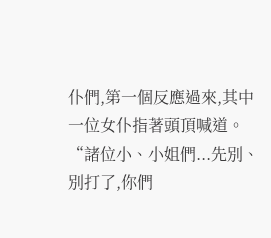仆們,第一個反應過來,其中一位女仆指著頭頂喊道。
“諸位小、小姐們...先別、別打了,你們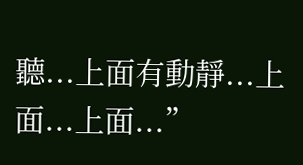聽...上面有動靜...上面...上面...”